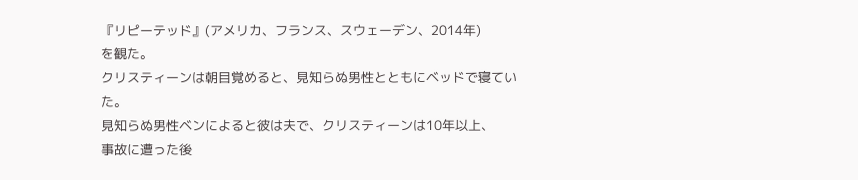『リピーテッド』(アメリカ、フランス、スウェーデン、2014年)
を観た。
クリスティーンは朝目覚めると、見知らぬ男性とともにベッドで寝ていた。
見知らぬ男性ベンによると彼は夫で、クリスティーンは10年以上、
事故に遭った後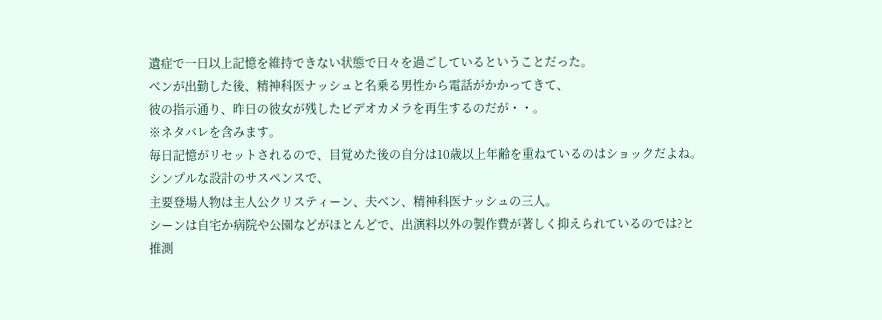遺症で一日以上記憶を維持できない状態で日々を過ごしているということだった。
ベンが出勤した後、精神科医ナッシュと名乗る男性から電話がかかってきて、
彼の指示通り、昨日の彼女が残したビデオカメラを再生するのだが・・。
※ネタバレを含みます。
毎日記憶がリセットされるので、目覚めた後の自分は10歳以上年齢を重ねているのはショックだよね。
シンプルな設計のサスペンスで、
主要登場人物は主人公クリスティーン、夫ベン、精神科医ナッシュの三人。
シーンは自宅か病院や公園などがほとんどで、出演料以外の製作費が著しく抑えられているのでは?と推測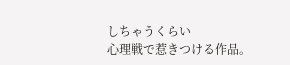しちゃうくらい
心理戦で惹きつける作品。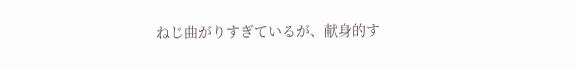ねじ曲がりすぎているが、献身的す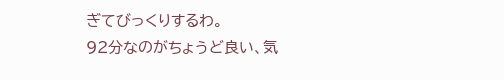ぎてびっくりするわ。
92分なのがちょうど良い、気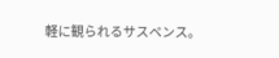軽に観られるサスペンス。